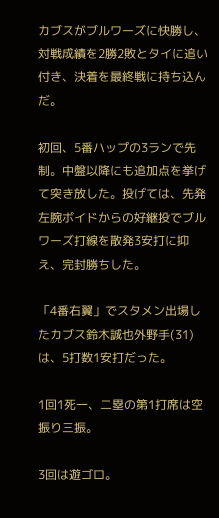カブスがブルワーズに快勝し、対戦成績を2勝2敗とタイに追い付き、決着を最終戦に持ち込んだ。

初回、5番ハップの3ランで先制。中盤以降にも追加点を挙げて突き放した。投げては、先発左腕ボイドからの好継投でブルワーズ打線を散発3安打に抑え、完封勝ちした。

「4番右翼」でスタメン出場したカブス鈴木誠也外野手(31)は、5打数1安打だった。

1回1死一、二塁の第1打席は空振り三振。

3回は遊ゴロ。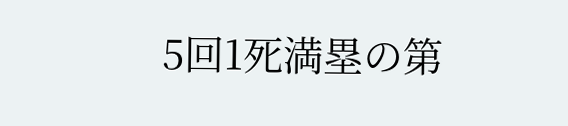5回1死満塁の第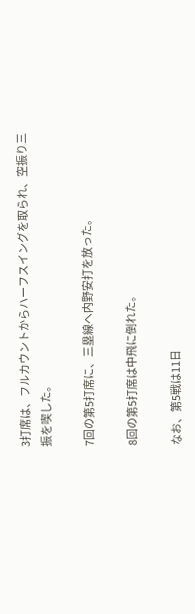3打席は、フルカウントからハーフスイングを取られ、空振り三振を喫した。

7回の第5打席に、三塁線へ内野安打を放った。

8回の第5打席は中飛に倒れた。

なお、第5戦は11日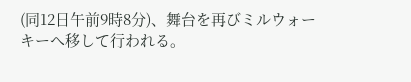(同12日午前9時8分)、舞台を再びミルウォーキーへ移して行われる。